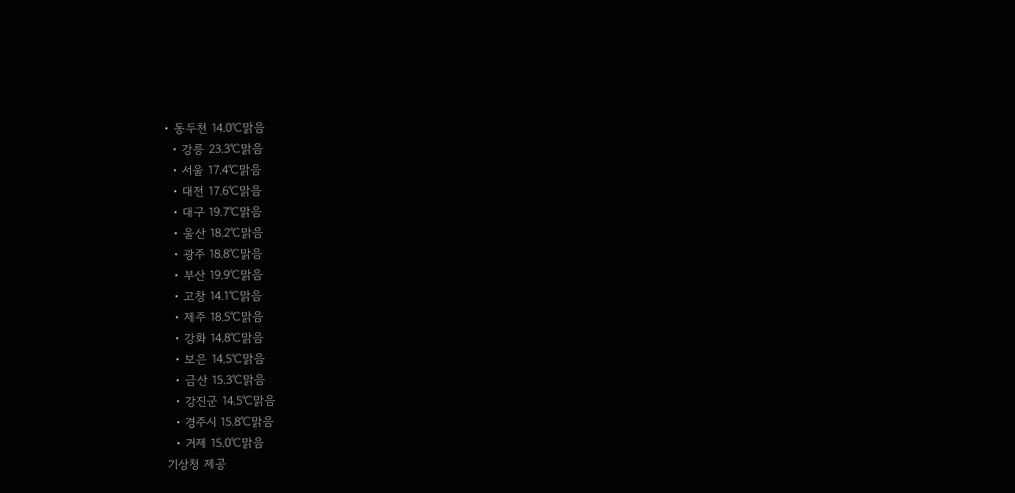• 동두천 14.0℃맑음
  • 강릉 23.3℃맑음
  • 서울 17.4℃맑음
  • 대전 17.6℃맑음
  • 대구 19.7℃맑음
  • 울산 18.2℃맑음
  • 광주 18.8℃맑음
  • 부산 19.9℃맑음
  • 고창 14.1℃맑음
  • 제주 18.5℃맑음
  • 강화 14.8℃맑음
  • 보은 14.5℃맑음
  • 금산 15.3℃맑음
  • 강진군 14.5℃맑음
  • 경주시 15.8℃맑음
  • 거제 15.0℃맑음
기상청 제공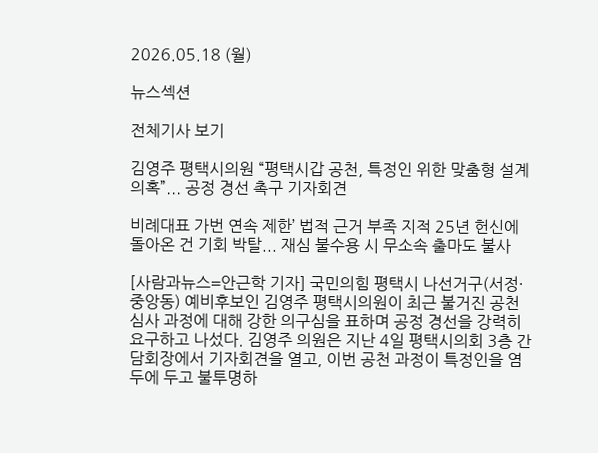2026.05.18 (월)

뉴스섹션

전체기사 보기

김영주 평택시의원 “평택시갑 공천, 특정인 위한 맞춤형 설계 의혹”... 공정 경선 촉구 기자회견

비례대표 가번 연속 제한’ 법적 근거 부족 지적 25년 헌신에 돌아온 건 기회 박탈... 재심 불수용 시 무소속 출마도 불사

[사람과뉴스=안근학 기자] 국민의힘 평택시 나선거구(서정·중앙동) 예비후보인 김영주 평택시의원이 최근 불거진 공천 심사 과정에 대해 강한 의구심을 표하며 공정 경선을 강력히 요구하고 나섰다. 김영주 의원은 지난 4일 평택시의회 3층 간담회장에서 기자회견을 열고, 이번 공천 과정이 특정인을 염두에 두고 불투명하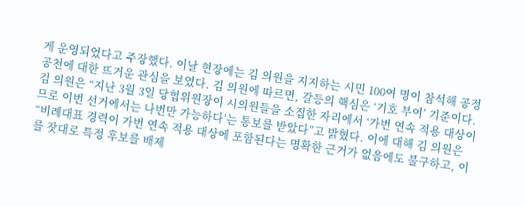게 운영되었다고 주장했다. 이날 현장에는 김 의원을 지지하는 시민 100여 명이 참석해 공정 공천에 대한 뜨거운 관심을 보였다. 김 의원에 따르면, 갈등의 핵심은 ‘기호 부여’ 기준이다. 김 의원은 “지난 3월 3일 당협위원장이 시의원들을 소집한 자리에서 ‘가번 연속 적용 대상이므로 이번 선거에서는 나번만 가능하다’는 통보를 받았다”고 밝혔다. 이에 대해 김 의원은 “비례대표 경력이 가번 연속 적용 대상에 포함된다는 명확한 근거가 없음에도 불구하고, 이를 잣대로 특정 후보를 배제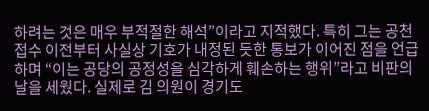하려는 것은 매우 부적절한 해석”이라고 지적했다. 특히 그는 공천 접수 이전부터 사실상 기호가 내정된 듯한 통보가 이어진 점을 언급하며 “이는 공당의 공정성을 심각하게 훼손하는 행위”라고 비판의 날을 세웠다. 실제로 김 의원이 경기도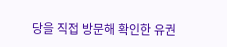당을 직접 방문해 확인한 유권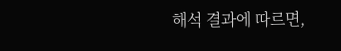해석 결과에 따르면,